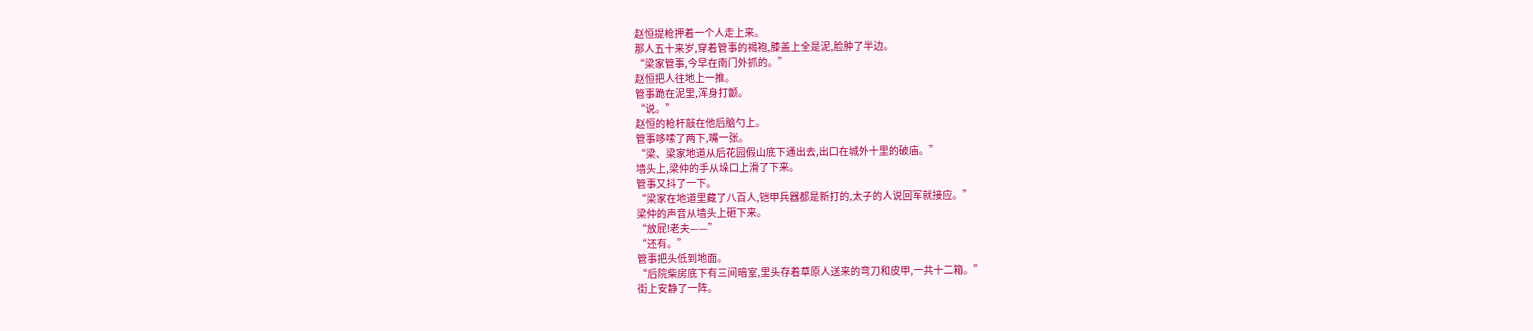赵恒提枪押着一个人走上来。
那人五十来岁,穿着管事的褐袍,膝盖上全是泥,脸肿了半边。
“梁家管事,今早在南门外抓的。”
赵恒把人往地上一推。
管事跪在泥里,浑身打颤。
“说。”
赵恒的枪杆敲在他后脑勺上。
管事哆嗦了两下,嘴一张。
“梁、梁家地道从后花园假山底下通出去,出口在城外十里的破庙。”
墙头上,梁仲的手从垛口上滑了下来。
管事又抖了一下。
“梁家在地道里藏了八百人,铠甲兵器都是新打的,太子的人说回军就接应。”
梁仲的声音从墙头上砸下来。
“放屁!老夫——”
“还有。”
管事把头低到地面。
“后院柴房底下有三间暗室,里头存着草原人送来的弯刀和皮甲,一共十二箱。”
街上安静了一阵。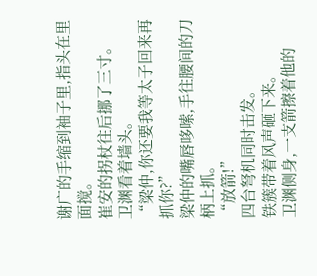谢广的手缩到袖子里,指头在里面搅。
崔安的拐杖往后挪了三寸。
卫渊看着墙头。
“梁仲,你还要我等太子回来再抓你?”
梁仲的嘴唇哆嗦,手往腰间的刀柄上抓。
“放箭!”
四台弩机同时击发。
铁簇带着风声砸下来。
卫渊侧身,一支箭擦着他的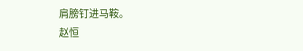肩膀钉进马鞍。
赵恒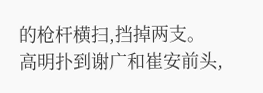的枪杆横扫,挡掉两支。
高明扑到谢广和崔安前头,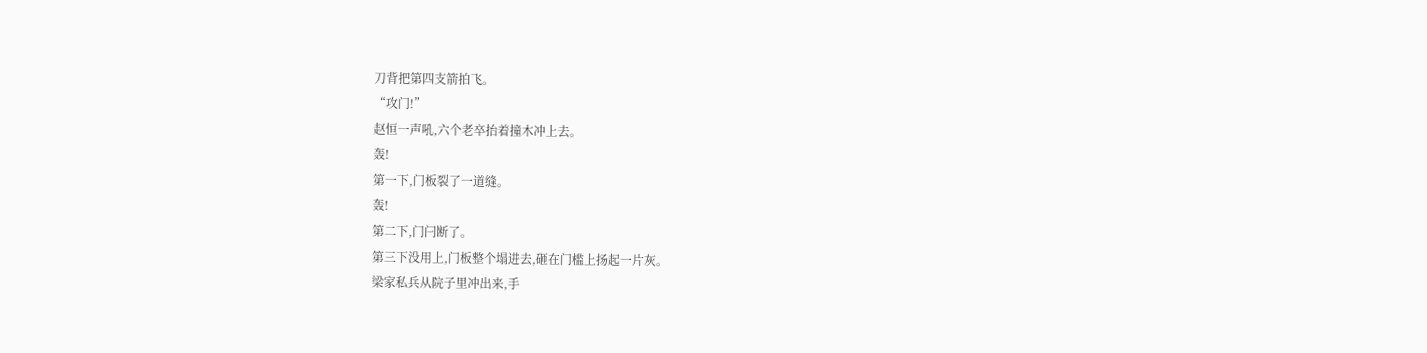刀背把第四支箭拍飞。
“攻门!”
赵恒一声吼,六个老卒抬着撞木冲上去。
轰!
第一下,门板裂了一道缝。
轰!
第二下,门闩断了。
第三下没用上,门板整个塌进去,砸在门槛上扬起一片灰。
梁家私兵从院子里冲出来,手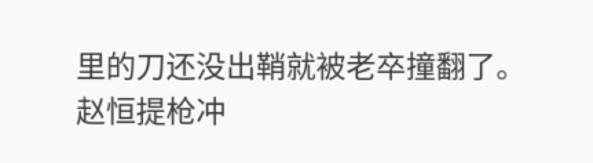里的刀还没出鞘就被老卒撞翻了。
赵恒提枪冲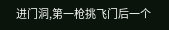进门洞,第一枪挑飞门后一个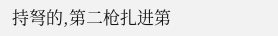持弩的,第二枪扎进第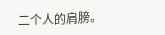二个人的肩膀。